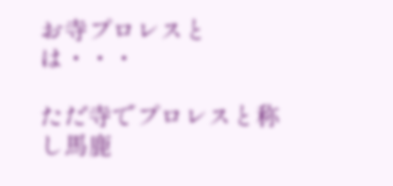お寺プロレスとは・・・

ただ寺でプロレスと称し馬鹿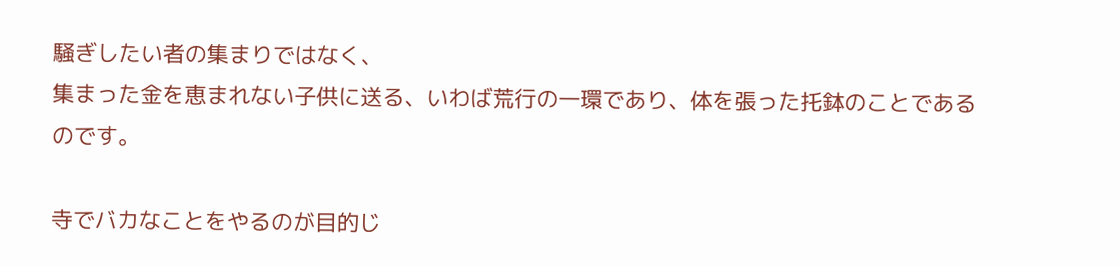騒ぎしたい者の集まりではなく、
集まった金を恵まれない子供に送る、いわば荒行の一環であり、体を張った托鉢のことであるのです。

寺でバカなことをやるのが目的じ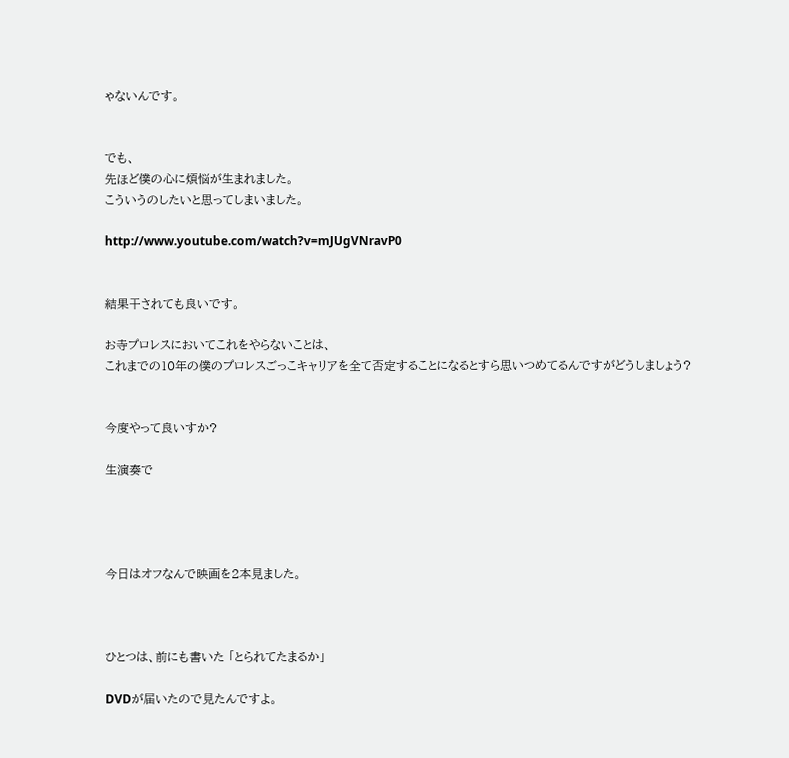ゃないんです。


でも、
先ほど僕の心に煩悩が生まれました。
こういうのしたいと思ってしまいました。

http://www.youtube.com/watch?v=mJUgVNravP0


結果干されても良いです。

お寺プロレスにおいてこれをやらないことは、
これまでの10年の僕のプロレスごっこキャリアを全て否定することになるとすら思いつめてるんですがどうしましょう?


今度やって良いすか?

生演奏で




今日はオフなんで映画を2本見ました。



ひとつは、前にも書いた 「とられてたまるか」

DVDが届いたので見たんですよ。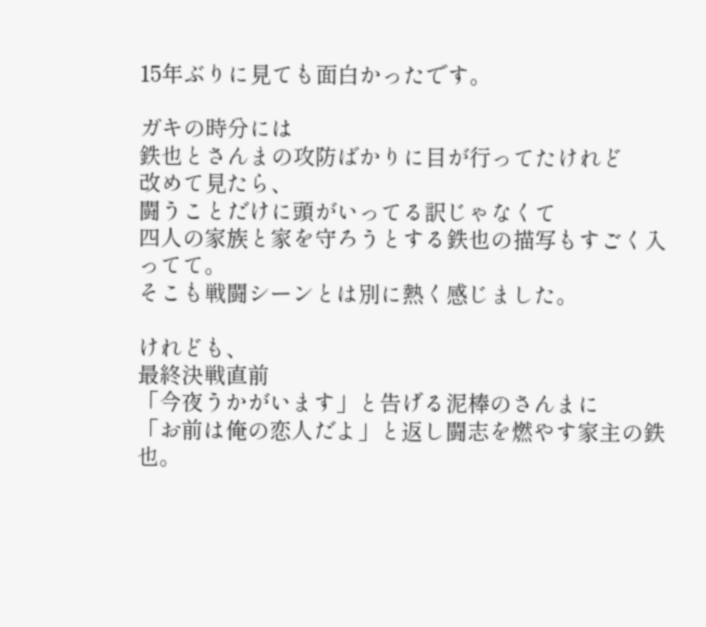15年ぶりに見ても面白かったです。

ガキの時分には
鉄也とさんまの攻防ばかりに目が行ってたけれど
改めて見たら、
闘うことだけに頭がいってる訳じゃなくて
四人の家族と家を守ろうとする鉄也の描写もすごく入ってて。
そこも戦闘シーンとは別に熱く感じました。

けれども、
最終決戦直前
「今夜うかがいます」と告げる泥棒のさんまに
「お前は俺の恋人だよ」と返し闘志を燃やす家主の鉄也。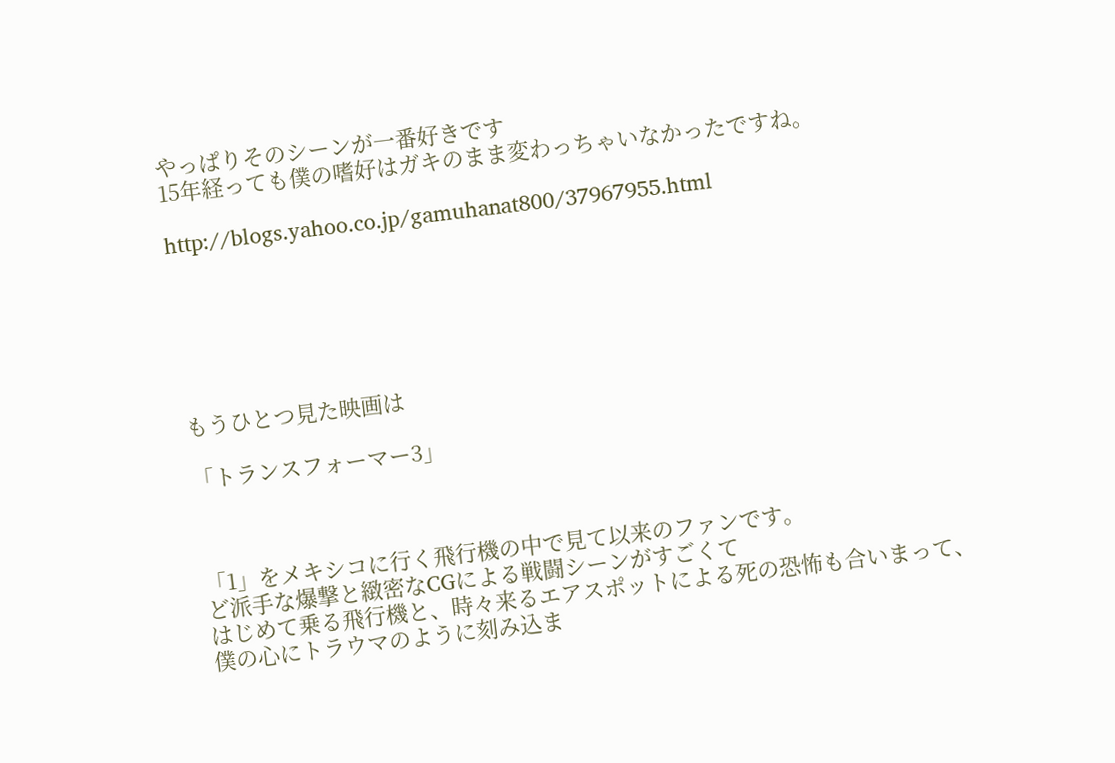やっぱりそのシーンが一番好きです
15年経っても僕の嗜好はガキのまま変わっちゃいなかったですね。

http://blogs.yahoo.co.jp/gamuhanat800/37967955.html






もうひとつ見た映画は

「トランスフォーマー3」



「1」をメキシコに行く飛行機の中で見て以来のファンです。
ど派手な爆撃と緻密なCGによる戦闘シーンがすごくて
はじめて乗る飛行機と、時々来るエアスポットによる死の恐怖も合いまって、
僕の心にトラウマのように刻み込ま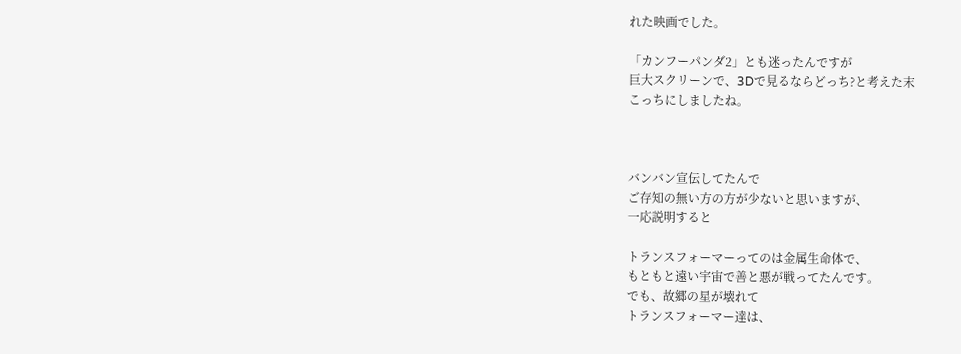れた映画でした。

「カンフーパンダ2」とも迷ったんですが
巨大スクリーンで、3Dで見るならどっち?と考えた末
こっちにしましたね。



バンバン宣伝してたんで
ご存知の無い方の方が少ないと思いますが、
一応説明すると

トランスフォーマーってのは金属生命体で、
もともと遠い宇宙で善と悪が戦ってたんです。
でも、故郷の星が壊れて
トランスフォーマー達は、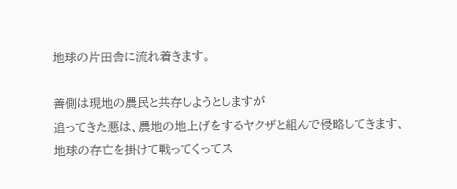地球の片田舎に流れ着きます。

善側は現地の農民と共存しようとしますが
追ってきた悪は、農地の地上げをするヤクザと組んで侵略してきます、
地球の存亡を掛けて戦ってくってス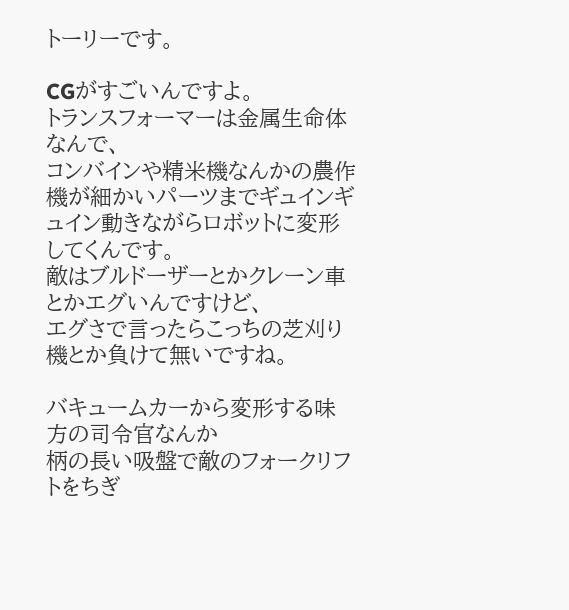トーリーです。

CGがすごいんですよ。
トランスフォーマーは金属生命体なんで、
コンバインや精米機なんかの農作機が細かいパーツまでギュインギュイン動きながらロボットに変形してくんです。
敵はブルドーザーとかクレーン車とかエグいんですけど、
エグさで言ったらこっちの芝刈り機とか負けて無いですね。

バキュームカーから変形する味方の司令官なんか
柄の長い吸盤で敵のフォークリフトをちぎ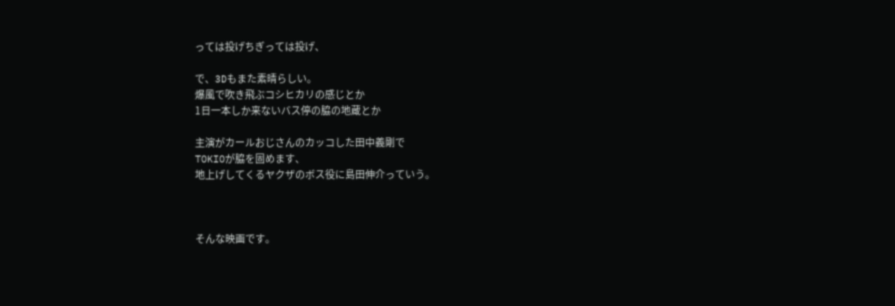っては投げちぎっては投げ、

で、3Dもまた素晴らしい。
爆風で吹き飛ぶコシヒカリの感じとか
1日一本しか来ないバス停の脇の地蔵とか

主演がカールおじさんのカッコした田中義剛で
TOKIOが脇を固めます、
地上げしてくるヤクザのボス役に島田伸介っていう。



そんな映画です。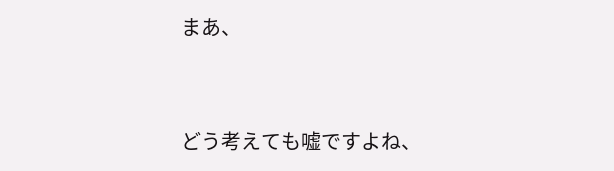まあ、


どう考えても嘘ですよね、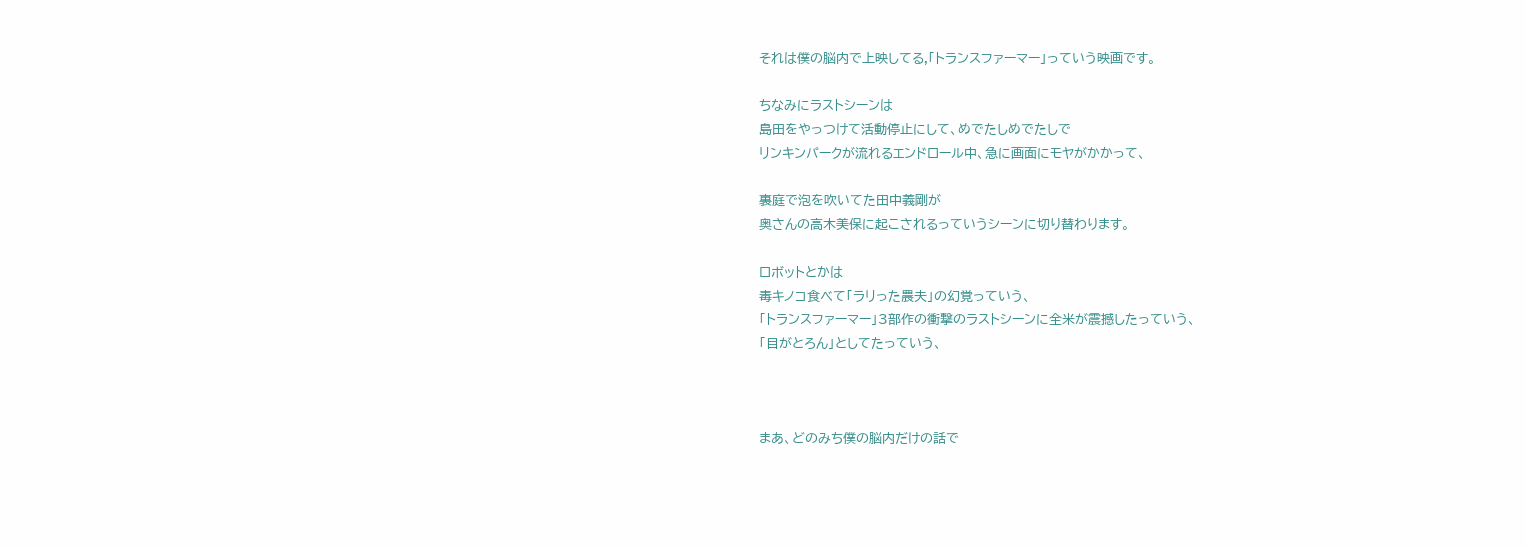それは僕の脳内で上映してる,「トランスファーマー」っていう映画です。

ちなみにラストシーンは
島田をやっつけて活動停止にして、めでたしめでたしで
リンキンパークが流れるエンドロール中、急に画面にモヤがかかって、

裏庭で泡を吹いてた田中義剛が
奥さんの高木美保に起こされるっていうシーンに切り替わります。

ロボットとかは
毒キノコ食べて「ラリった農夫」の幻覚っていう、
「トランスファーマー」3部作の衝撃のラストシーンに全米が震撼したっていう、
「目がとろん」としてたっていう、



まあ、どのみち僕の脳内だけの話で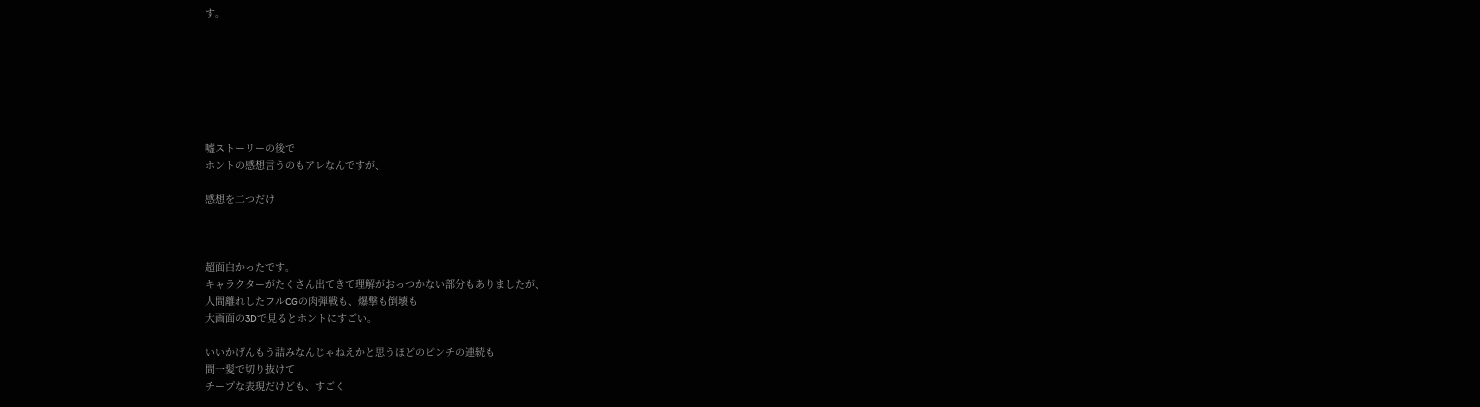す。







嘘ストーリーの後で
ホントの感想言うのもアレなんですが、

感想を二つだけ



超面白かったです。
キャラクターがたくさん出てきて理解がおっつかない部分もありましたが、
人間離れしたフルCGの肉弾戦も、爆撃も倒壊も
大画面の3Dで見るとホントにすごい。

いいかげんもう詰みなんじゃねえかと思うほどのピンチの連続も
間一髪で切り抜けて
チープな表現だけども、すごく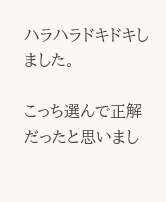ハラハラドキドキしました。

こっち選んで正解だったと思いまし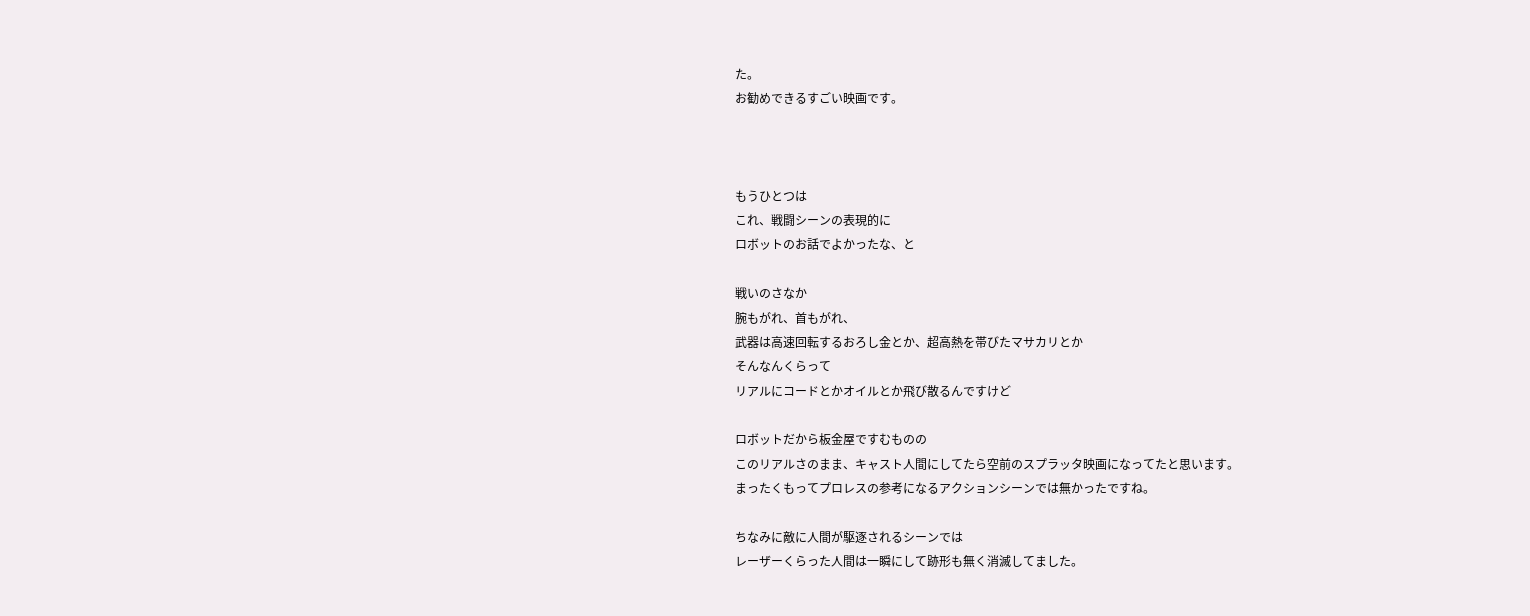た。
お勧めできるすごい映画です。



もうひとつは
これ、戦闘シーンの表現的に
ロボットのお話でよかったな、と

戦いのさなか
腕もがれ、首もがれ、
武器は高速回転するおろし金とか、超高熱を帯びたマサカリとか
そんなんくらって
リアルにコードとかオイルとか飛び散るんですけど

ロボットだから板金屋ですむものの
このリアルさのまま、キャスト人間にしてたら空前のスプラッタ映画になってたと思います。
まったくもってプロレスの参考になるアクションシーンでは無かったですね。

ちなみに敵に人間が駆逐されるシーンでは
レーザーくらった人間は一瞬にして跡形も無く消滅してました。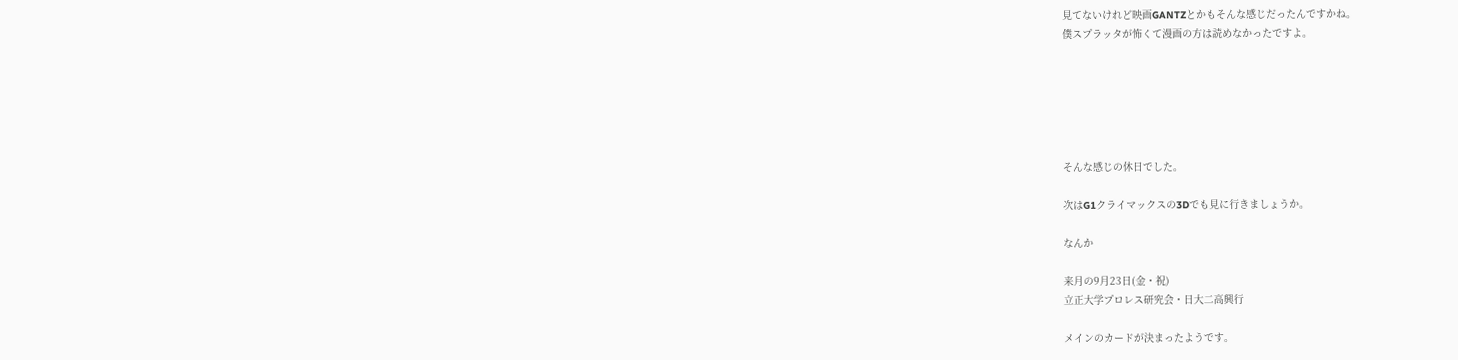見てないけれど映画GANTZとかもそんな感じだったんですかね。
僕スプラッタが怖くて漫画の方は読めなかったですよ。






そんな感じの休日でした。

次はG1クライマックスの3Dでも見に行きましょうか。

なんか

来月の9月23日(金・祝)
立正大学プロレス研究会・日大二高興行

メインのカードが決まったようです。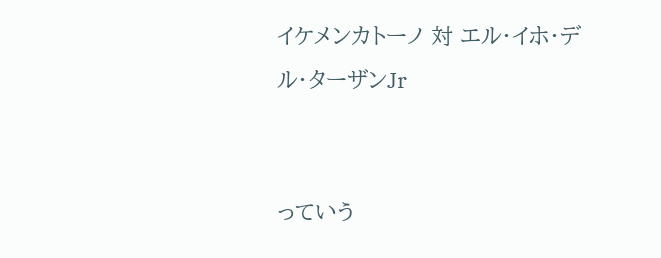イケメンカトーノ 対 エル・イホ・デル・ターザンJr


っていう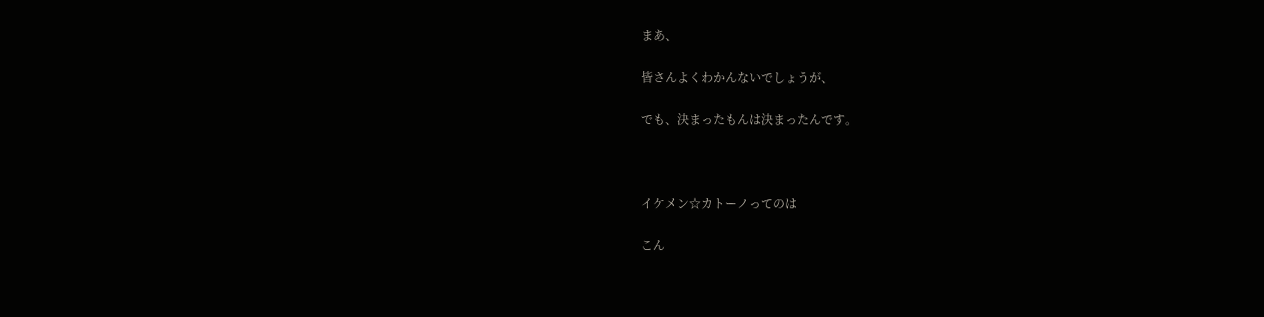まあ、

皆さんよくわかんないでしょうが、

でも、決まったもんは決まったんです。



イケメン☆カトーノってのは

こん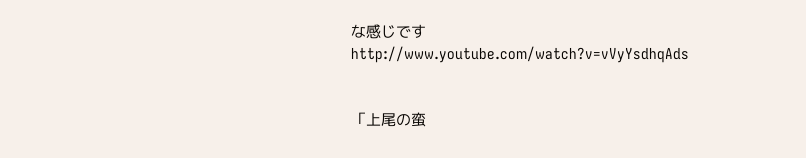な感じです
http://www.youtube.com/watch?v=vVyYsdhqAds


「上尾の蛮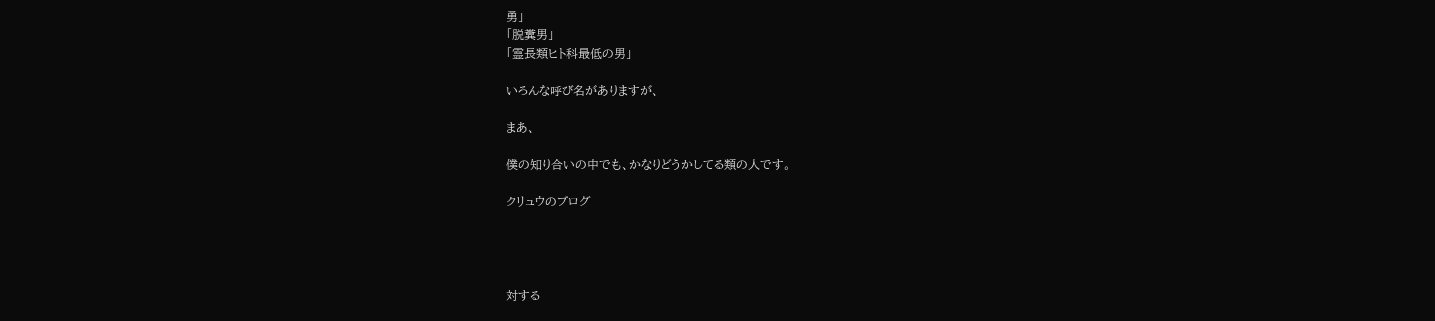勇」
「脱糞男」
「霊長類ヒト科最低の男」

いろんな呼び名がありますが、

まあ、

僕の知り合いの中でも、かなりどうかしてる類の人です。

クリュウのブログ




対する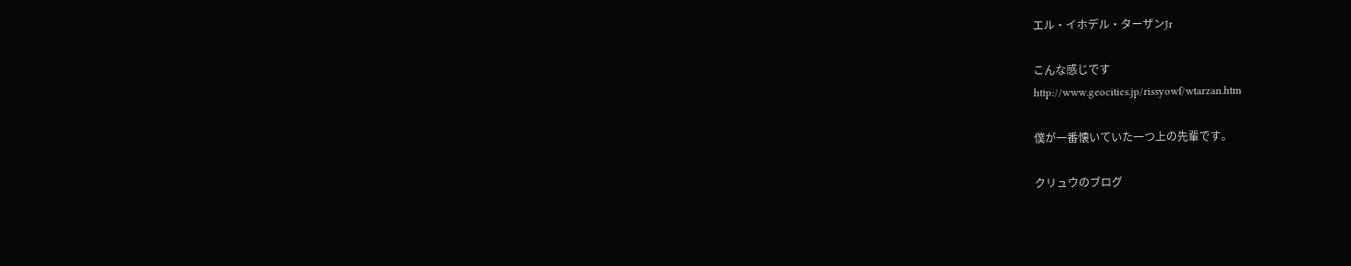エル・イホデル・ターザンJr

こんな感じです
http://www.geocities.jp/rissyowf/wtarzan.htm

僕が一番懐いていた一つ上の先輩です。

クリュウのブログ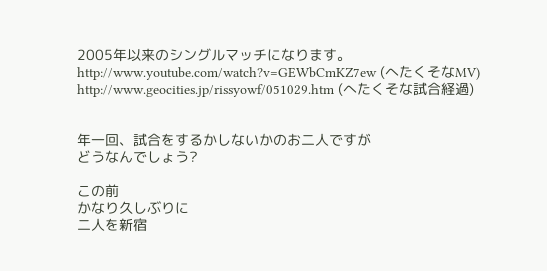2005年以来のシングルマッチになります。
http://www.youtube.com/watch?v=GEWbCmKZ7ew (へたくそなMV)
http://www.geocities.jp/rissyowf/051029.htm (へたくそな試合経過)


年一回、試合をするかしないかのお二人ですが
どうなんでしょう?

この前
かなり久しぶりに
二人を新宿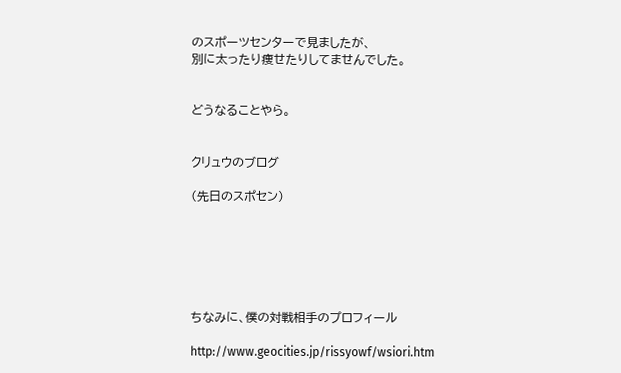のスポーツセンターで見ましたが、
別に太ったり痩せたりしてませんでした。


どうなることやら。


クリュウのブログ

(先日のスポセン)






ちなみに、僕の対戦相手のプロフィール

http://www.geocities.jp/rissyowf/wsiori.htm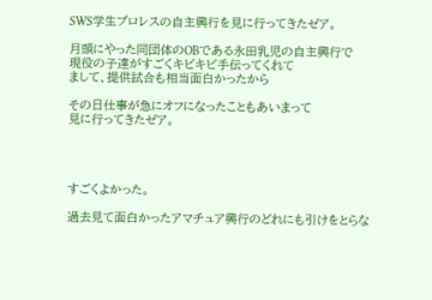SWS学生プロレスの自主興行を見に行ってきたゼア。

月頭にやった同団体のOBである永田乳児の自主興行で
現役の子達がすごくキビキビ手伝ってくれて
まして、提供試合も相当面白かったから

その日仕事が急にオフになったこともあいまって
見に行ってきたゼア。




すごくよかった。

過去見て面白かったアマチュア興行のどれにも引けをとらな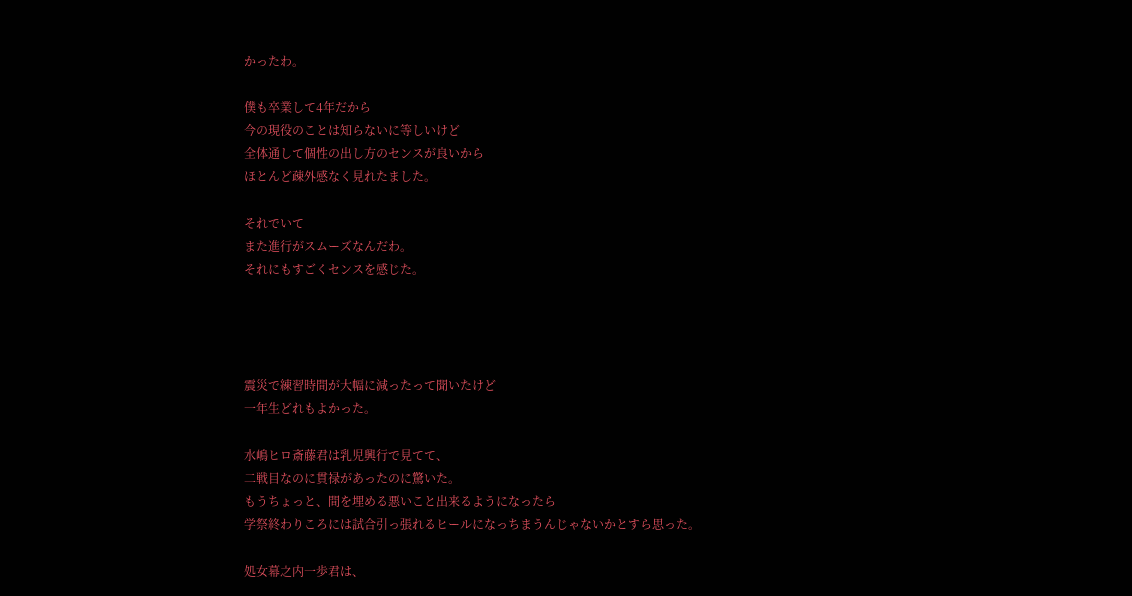かったわ。

僕も卒業して4年だから
今の現役のことは知らないに等しいけど
全体通して個性の出し方のセンスが良いから
ほとんど疎外感なく見れたました。

それでいて
また進行がスムーズなんだわ。
それにもすごくセンスを感じた。




震災で練習時間が大幅に減ったって聞いたけど
一年生どれもよかった。

水嶋ヒロ斎藤君は乳児興行で見てて、
二戦目なのに貫禄があったのに驚いた。
もうちょっと、間を埋める悪いこと出来るようになったら
学祭終わりころには試合引っ張れるヒールになっちまうんじゃないかとすら思った。

処女幕之内一歩君は、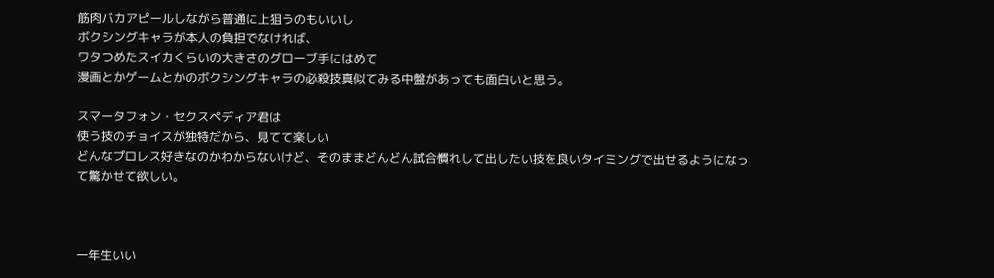筋肉バカアピールしながら普通に上狙うのもいいし
ボクシングキャラが本人の負担でなければ、
ワタつめたスイカくらいの大きさのグローブ手にはめて
漫画とかゲームとかのボクシングキャラの必殺技真似てみる中盤があっても面白いと思う。

スマータフォン・セクスペディア君は
使う技のチョイスが独特だから、見てて楽しい
どんなプロレス好きなのかわからないけど、そのままどんどん試合慣れして出したい技を良いタイミングで出せるようになって驚かせて欲しい。



一年生いい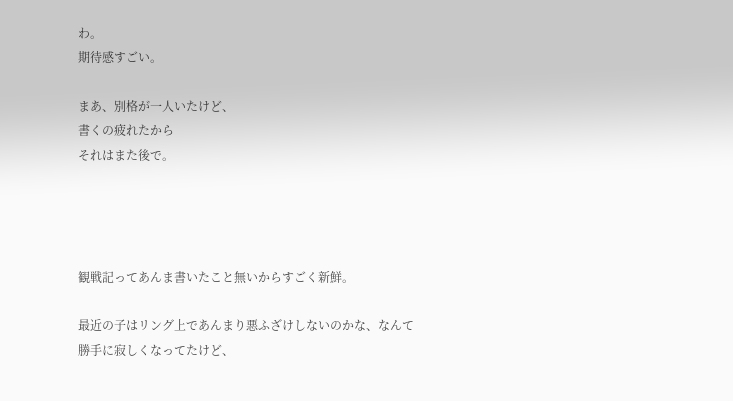わ。
期待感すごい。

まあ、別格が一人いたけど、
書くの疲れたから
それはまた後で。




観戦記ってあんま書いたこと無いからすごく新鮮。

最近の子はリング上であんまり悪ふざけしないのかな、なんて
勝手に寂しくなってたけど、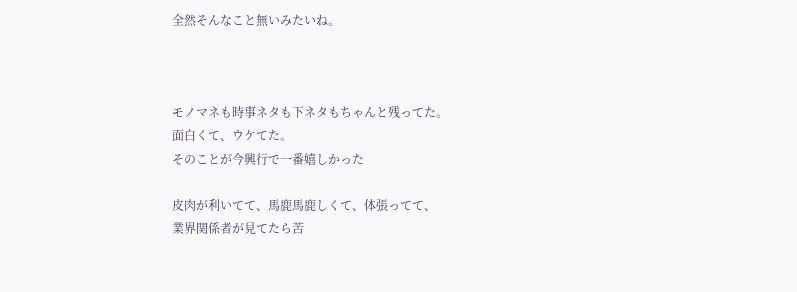全然そんなこと無いみたいね。



モノマネも時事ネタも下ネタもちゃんと残ってた。
面白くて、ウケてた。
そのことが今興行で一番嬉しかった

皮肉が利いてて、馬鹿馬鹿しくて、体張ってて、
業界関係者が見てたら苦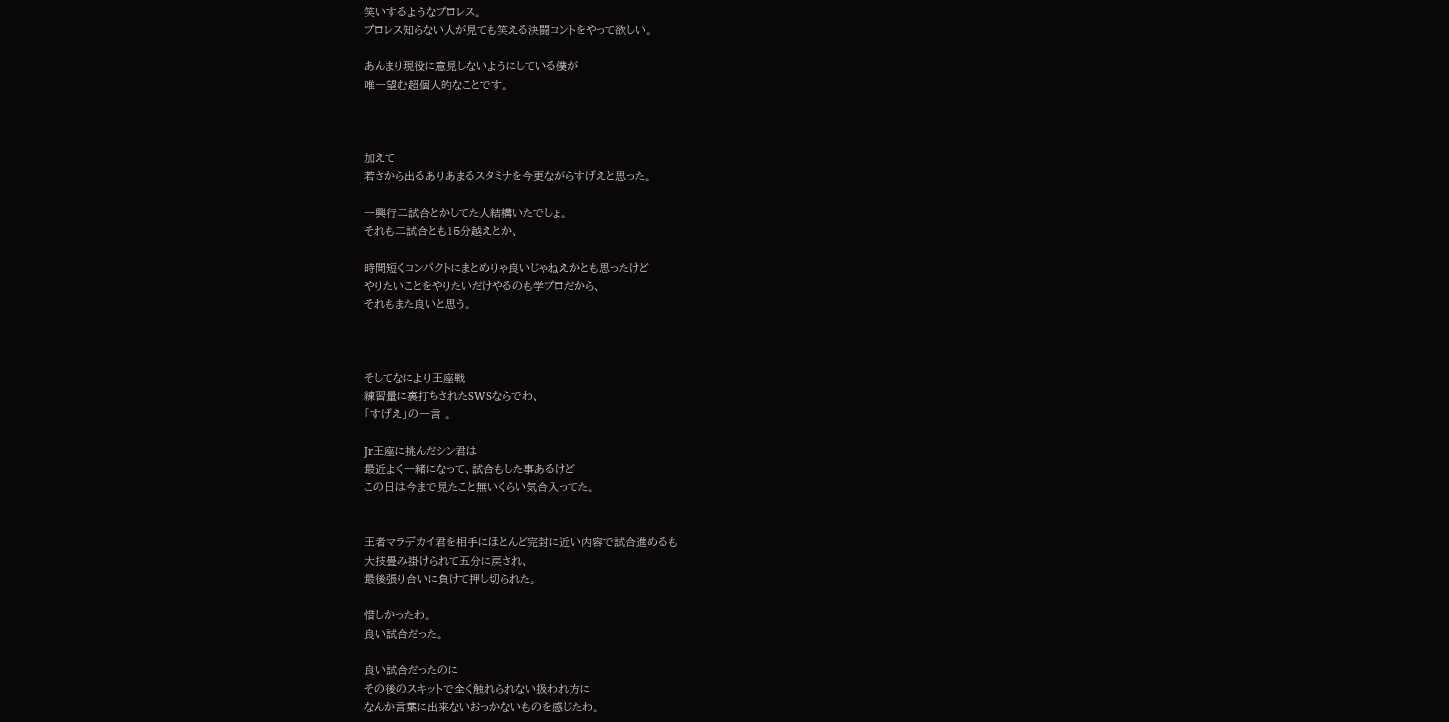笑いするようなプロレス。
プロレス知らない人が見ても笑える決闘コントをやって欲しい。

あんまり現役に意見しないようにしている僕が
唯一望む超個人的なことです。



加えて
若さから出るありあまるスタミナを今更ながらすげえと思った。

一興行二試合とかしてた人結構いたでしょ。
それも二試合とも15分越えとか、

時間短くコンパクトにまとめりゃ良いじゃねえかとも思ったけど
やりたいことをやりたいだけやるのも学プロだから、
それもまた良いと思う。



そしてなにより王座戦
練習量に裏打ちされたSWSならでわ、
「すげえ」の一言 。

Jr王座に挑んだシン君は
最近よく一緒になって、試合もした事あるけど
この日は今まで見たこと無いくらい気合入ってた。


王者マラデカイ君を相手にほとんど完封に近い内容で試合進めるも
大技畳み掛けられて五分に戻され、
最後張り合いに負けて押し切られた。

惜しかったわ。
良い試合だった。

良い試合だったのに
その後のスキットで全く触れられない扱われ方に
なんか言葉に出来ないおっかないものを感じたわ。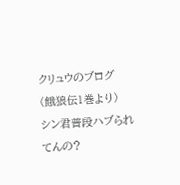クリュウのブログ (餓狼伝1巻より)
シン君普段ハブられてんの?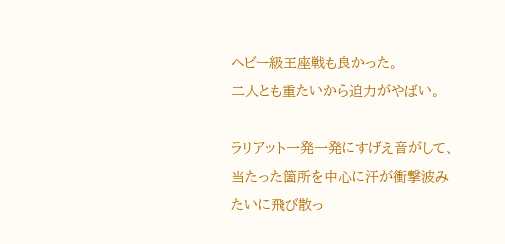ヘビー級王座戦も良かった。
二人とも重たいから迫力がやばい。

ラリアット一発一発にすげえ音がして、
当たった箇所を中心に汗が衝撃波みたいに飛び散っ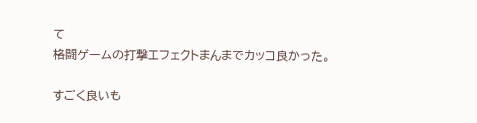て
格闘ゲームの打撃エフェクトまんまでカッコ良かった。

すごく良いも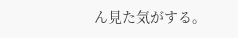ん見た気がする。